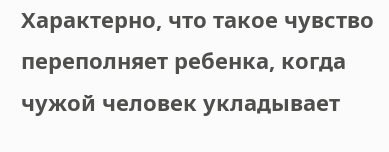Характерно, что такое чувство переполняет ребенка, когда чужой человек укладывает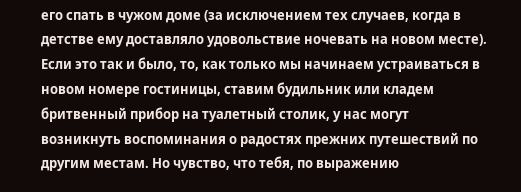его спать в чужом доме (за исключением тех случаев, когда в детстве ему доставляло удовольствие ночевать на новом месте). Если это так и было, то, как только мы начинаем устраиваться в новом номере гостиницы, ставим будильник или кладем бритвенный прибор на туалетный столик, у нас могут возникнуть воспоминания о радостях прежних путешествий по другим местам. Но чувство, что тебя, по выражению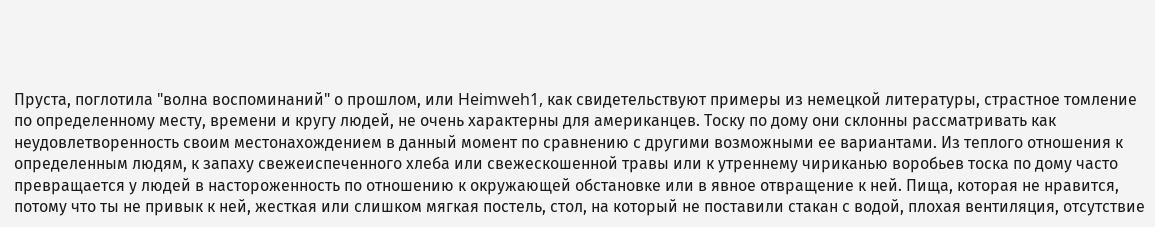Пруста, поглотила "волна воспоминаний" о прошлом, или Heimweh1, как свидетельствуют примеры из немецкой литературы, страстное томление по определенному месту, времени и кругу людей, не очень характерны для американцев. Тоску по дому они склонны рассматривать как неудовлетворенность своим местонахождением в данный момент по сравнению с другими возможными ее вариантами. Из теплого отношения к определенным людям, к запаху свежеиспеченного хлеба или свежескошенной травы или к утреннему чириканью воробьев тоска по дому часто превращается у людей в настороженность по отношению к окружающей обстановке или в явное отвращение к ней. Пища, которая не нравится, потому что ты не привык к ней, жесткая или слишком мягкая постель, стол, на который не поставили стакан с водой, плохая вентиляция, отсутствие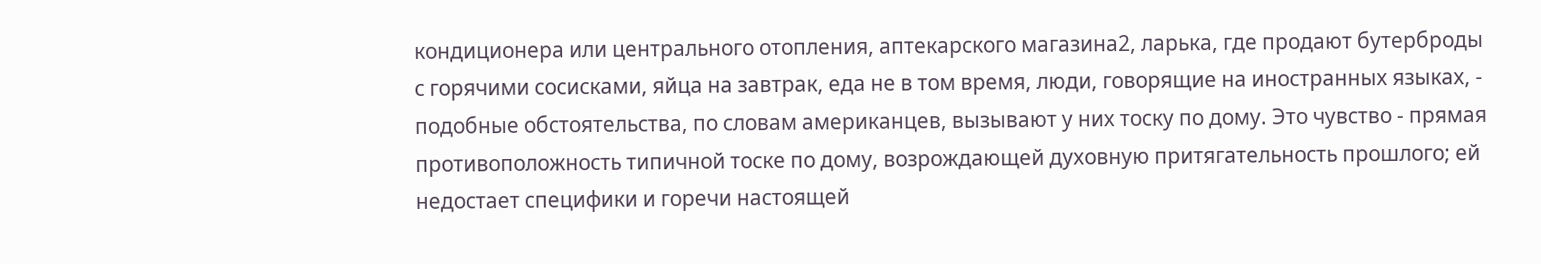кондиционера или центрального отопления, аптекарского магазина2, ларька, где продают бутерброды с горячими сосисками, яйца на завтрак, еда не в том время, люди, говорящие на иностранных языках, - подобные обстоятельства, по словам американцев, вызывают у них тоску по дому. Это чувство - прямая противоположность типичной тоске по дому, возрождающей духовную притягательность прошлого; ей недостает специфики и горечи настоящей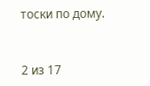тоски по дому.


2 из 17